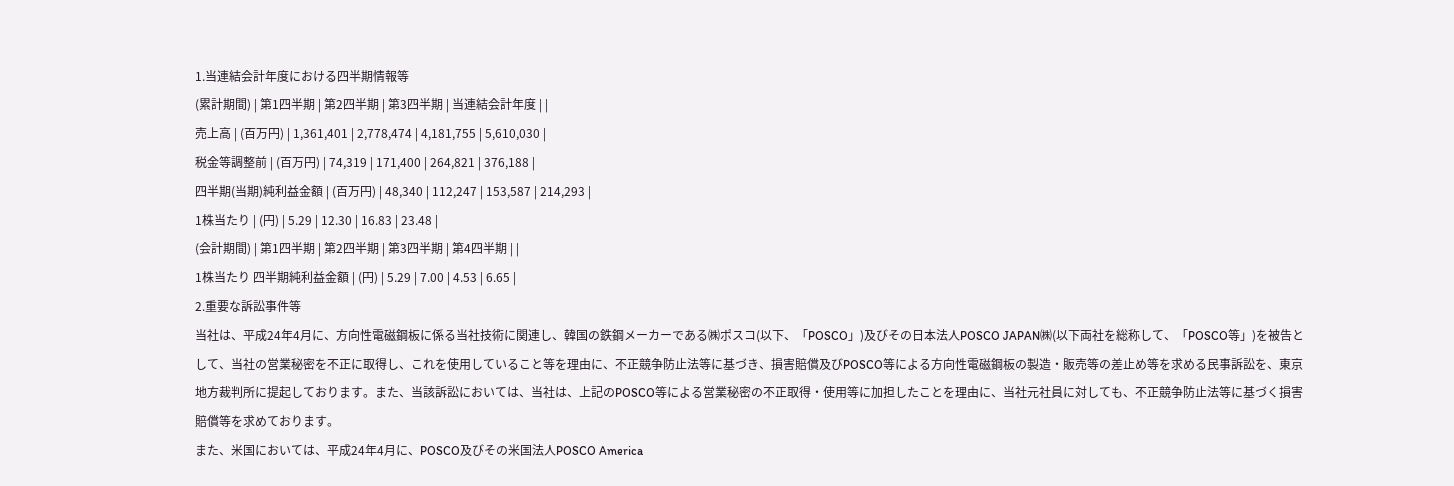1.当連結会計年度における四半期情報等
(累計期間) | 第1四半期 | 第2四半期 | 第3四半期 | 当連結会計年度 | |
売上高 | (百万円) | 1,361,401 | 2,778,474 | 4,181,755 | 5,610,030 |
税金等調整前 | (百万円) | 74,319 | 171,400 | 264,821 | 376,188 |
四半期(当期)純利益金額 | (百万円) | 48,340 | 112,247 | 153,587 | 214,293 |
1株当たり | (円) | 5.29 | 12.30 | 16.83 | 23.48 |
(会計期間) | 第1四半期 | 第2四半期 | 第3四半期 | 第4四半期 | |
1株当たり 四半期純利益金額 | (円) | 5.29 | 7.00 | 4.53 | 6.65 |
2.重要な訴訟事件等
当社は、平成24年4月に、方向性電磁鋼板に係る当社技術に関連し、韓国の鉄鋼メーカーである㈱ポスコ(以下、「POSCO」)及びその日本法人POSCO JAPAN㈱(以下両社を総称して、「POSCO等」)を被告として、当社の営業秘密を不正に取得し、これを使用していること等を理由に、不正競争防止法等に基づき、損害賠償及びPOSCO等による方向性電磁鋼板の製造・販売等の差止め等を求める民事訴訟を、東京地方裁判所に提起しております。また、当該訴訟においては、当社は、上記のPOSCO等による営業秘密の不正取得・使用等に加担したことを理由に、当社元社員に対しても、不正競争防止法等に基づく損害賠償等を求めております。
また、米国においては、平成24年4月に、POSCO及びその米国法人POSCO America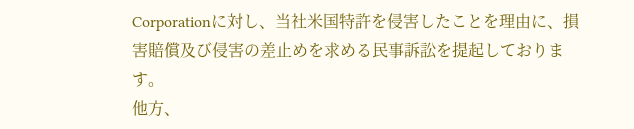Corporationに対し、当社米国特許を侵害したことを理由に、損害賠償及び侵害の差止めを求める民事訴訟を提起しております。
他方、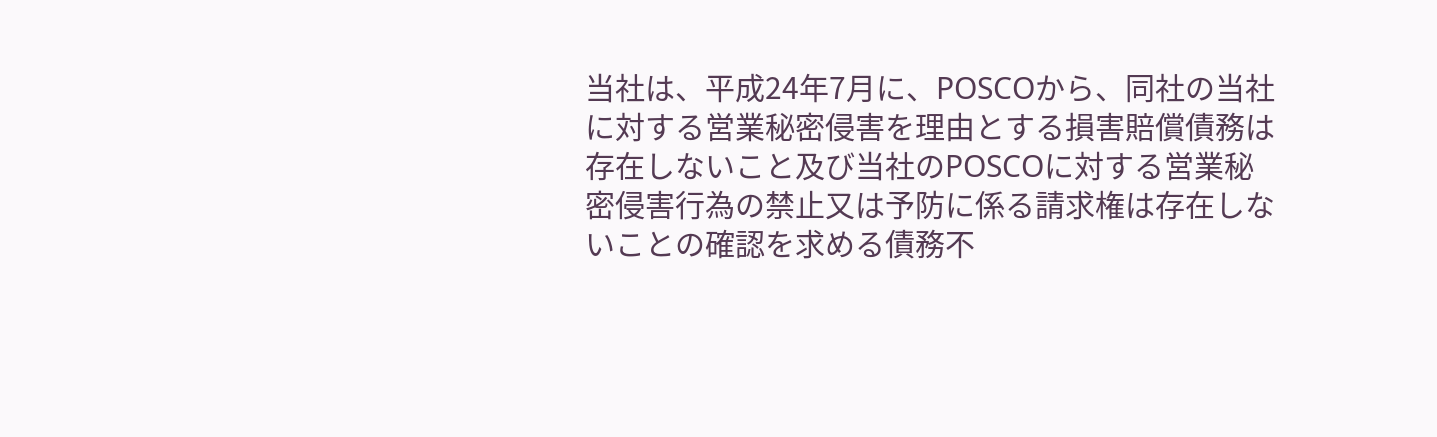当社は、平成24年7月に、POSCOから、同社の当社に対する営業秘密侵害を理由とする損害賠償債務は存在しないこと及び当社のPOSCOに対する営業秘密侵害行為の禁止又は予防に係る請求権は存在しないことの確認を求める債務不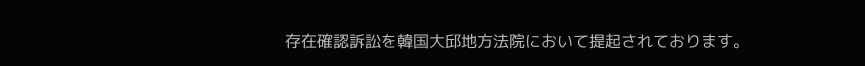存在確認訴訟を韓国大邱地方法院において提起されております。